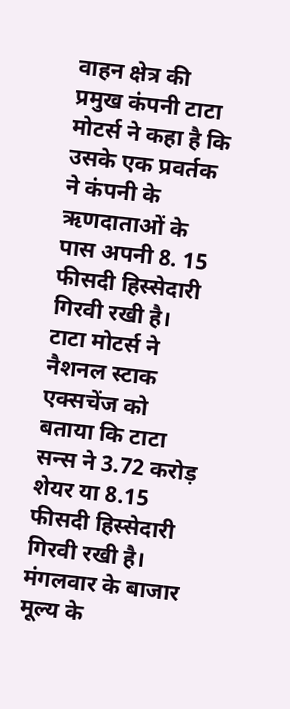वाहन क्षेत्र की प्रमुख कंपनी टाटा मोटर्स ने कहा है कि उसके एक प्रवर्तक ने कंपनी के ऋणदाताओं के पास अपनी 8. 15 फीसदी हिस्सेदारी गिरवी रखी है।
टाटा मोटर्स ने नैशनल स्टाक एक्सचेंज को बताया कि टाटा सन्स ने 3.72 करोड़ शेयर या 8.15 फीसदी हिस्सेदारी गिरवी रखी है। मंगलवार के बाजार मूल्य के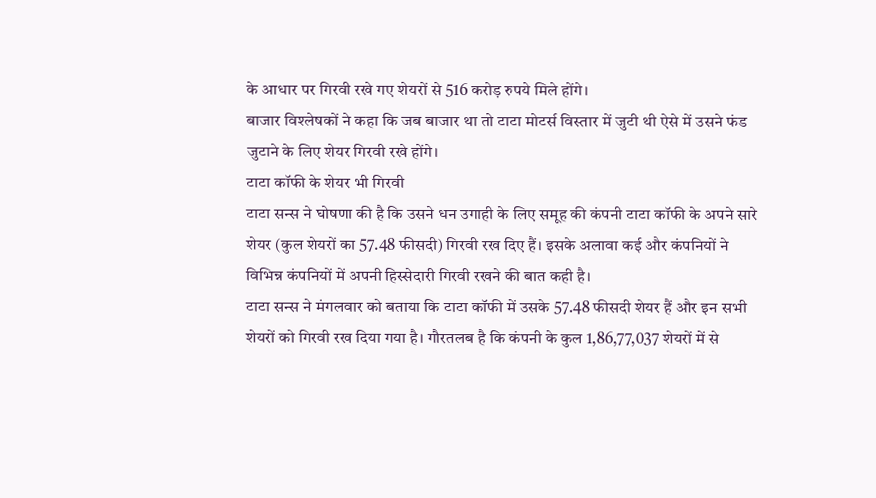के आधार पर गिरवी रखे गए शेयरों से 516 करोड़ रुपये मिले होंगे।
बाजार विश्लेषकों ने कहा कि जब बाजार था तो टाटा मोटर्स विस्तार में जुटी थी ऐसे में उसने फंड जुटाने के लिए शेयर गिरवी रखे होंगे।
टाटा कॉफी के शेयर भी गिरवी
टाटा सन्स ने घोषणा की है कि उसने धन उगाही के लिए समूह की कंपनी टाटा कॉफी के अपने सारे शेयर (कुल शेयरों का 57.48 फीसदी) गिरवी रख दिए हैं। इसके अलावा कई और कंपनियों ने विभिन्न कंपनियों में अपनी हिस्सेदारी गिरवी रखने की बात कही है।
टाटा सन्स ने मंगलवार को बताया कि टाटा कॉफी में उसके 57.48 फीसदी शेयर हैं और इन सभी शेयरों को गिरवी रख दिया गया है। गौरतलब है कि कंपनी के कुल 1,86,77,037 शेयरों में से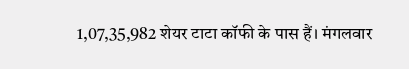1,07,35,982 शेयर टाटा कॉफी के पास हैं। मंगलवार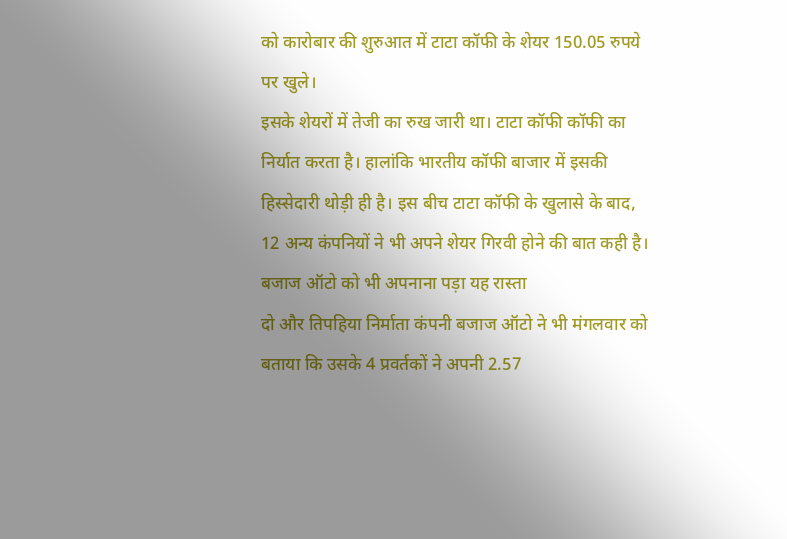को कारोबार की शुरुआत में टाटा कॉफी के शेयर 150.05 रुपये पर खुले।
इसके शेयरों में तेजी का रुख जारी था। टाटा कॉफी कॉफी का निर्यात करता है। हालांकि भारतीय कॉफी बाजार में इसकी हिस्सेदारी थोड़ी ही है। इस बीच टाटा कॉफी के खुलासे के बाद, 12 अन्य कंपनियों ने भी अपने शेयर गिरवी होने की बात कही है।
बजाज ऑटो को भी अपनाना पड़ा यह रास्ता
दो और तिपहिया निर्माता कंपनी बजाज ऑटो ने भी मंगलवार को बताया कि उसके 4 प्रवर्तकों ने अपनी 2.57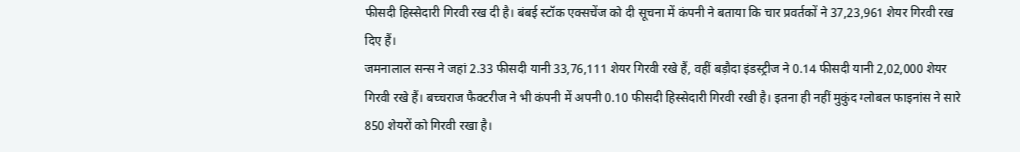फीसदी हिस्सेदारी गिरवी रख दी है। बंबई स्टॉक एक्सचेंज को दी सूचना में कंपनी ने बताया कि चार प्रवर्तकों ने 37,23,961 शेयर गिरवी रख दिए हैं।
जमनालाल सन्स ने जहां 2.33 फीसदी यानी 33,76,111 शेयर गिरवी रखे हैं, वहीं बड़ौदा इंडस्ट्रीज ने 0.14 फीसदी यानी 2,02,000 शेयर गिरवी रखे हैं। बच्चराज फैक्टरीज ने भी कंपनी में अपनी 0.10 फीसदी हिस्सेदारी गिरवी रखी है। इतना ही नहीं मुकुंद ग्लोबल फाइनांस ने सारे 850 शेयरों को गिरवी रखा है।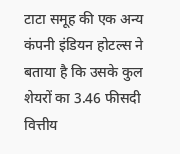टाटा समूह की एक अन्य कंपनी इंडियन होटल्स ने बताया है कि उसके कुल शेयरों का 3.46 फीसदी वित्तीय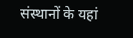संस्थानों के यहां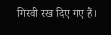गिरवी रख दिए गए हैं।